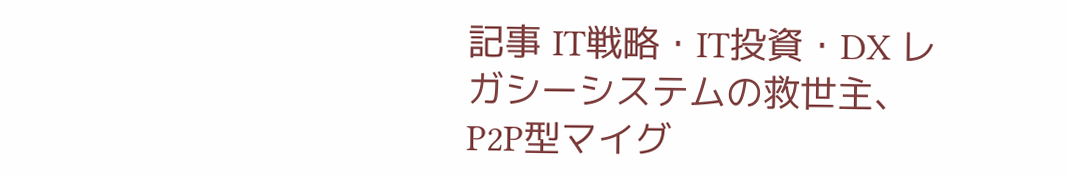記事 IT戦略・IT投資・DX レガシーシステムの救世主、P2P型マイグ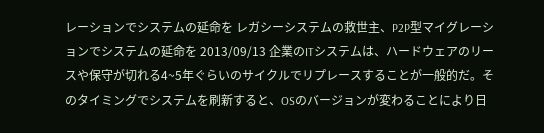レーションでシステムの延命を レガシーシステムの救世主、P2P型マイグレーションでシステムの延命を 2013/09/13 企業のITシステムは、ハードウェアのリースや保守が切れる4~5年ぐらいのサイクルでリプレースすることが一般的だ。そのタイミングでシステムを刷新すると、OSのバージョンが変わることにより日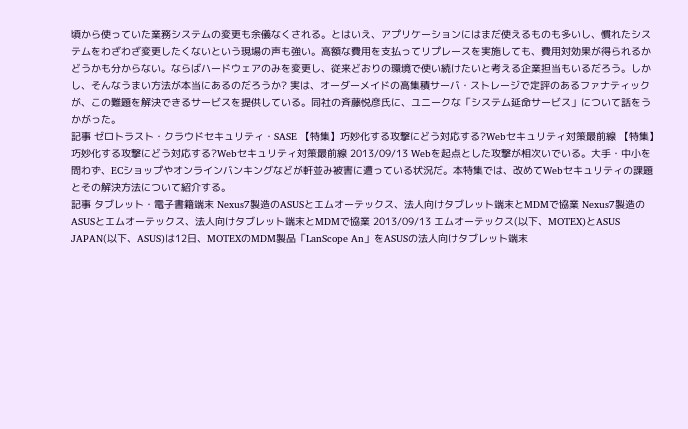頃から使っていた業務システムの変更も余儀なくされる。とはいえ、アプリケーションにはまだ使えるものも多いし、慣れたシステムをわざわざ変更したくないという現場の声も強い。高額な費用を支払ってリプレースを実施しても、費用対効果が得られるかどうかも分からない。ならばハードウェアのみを変更し、従来どおりの環境で使い続けたいと考える企業担当もいるだろう。しかし、そんなうまい方法が本当にあるのだろうか? 実は、オーダーメイドの高集積サーバ・ストレージで定評のあるファナティックが、この難題を解決できるサービスを提供している。同社の斉藤悦彦氏に、ユニークな「システム延命サービス」について話をうかがった。
記事 ゼロトラスト・クラウドセキュリティ・SASE 【特集】巧妙化する攻撃にどう対応する?Webセキュリティ対策最前線 【特集】巧妙化する攻撃にどう対応する?Webセキュリティ対策最前線 2013/09/13 Webを起点とした攻撃が相次いでいる。大手・中小を問わず、ECショップやオンラインバンキングなどが軒並み被害に遭っている状況だ。本特集では、改めてWebセキュリティの課題とその解決方法について紹介する。
記事 タブレット・電子書籍端末 Nexus7製造のASUSとエムオーテックス、法人向けタブレット端末とMDMで協業 Nexus7製造のASUSとエムオーテックス、法人向けタブレット端末とMDMで協業 2013/09/13 エムオーテックス(以下、MOTEX)とASUS JAPAN(以下、ASUS)は12日、MOTEXのMDM製品「LanScope An」をASUSの法人向けタブレット端末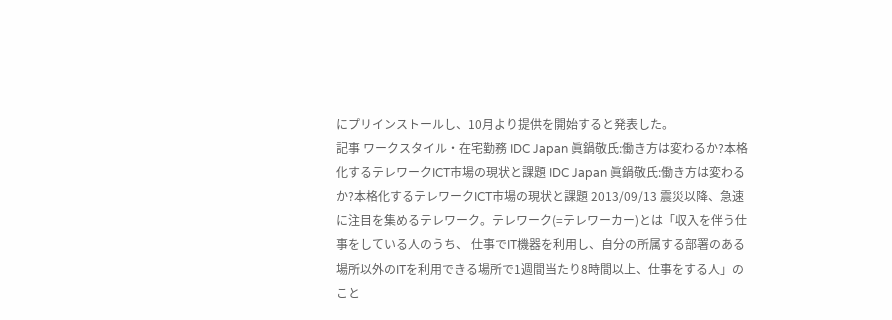にプリインストールし、10月より提供を開始すると発表した。
記事 ワークスタイル・在宅勤務 IDC Japan 眞鍋敬氏:働き方は変わるか?本格化するテレワークICT市場の現状と課題 IDC Japan 眞鍋敬氏:働き方は変わるか?本格化するテレワークICT市場の現状と課題 2013/09/13 震災以降、急速に注目を集めるテレワーク。テレワーク(=テレワーカー)とは「収入を伴う仕事をしている人のうち、 仕事でIT機器を利用し、自分の所属する部署のある場所以外のITを利用できる場所で1週間当たり8時間以上、仕事をする人」のこと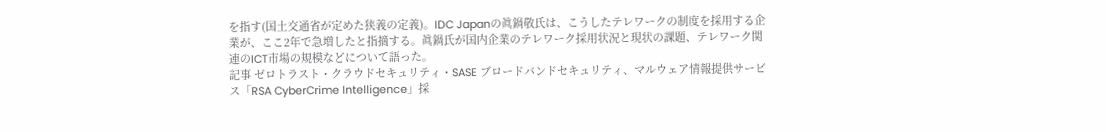を指す(国土交通省が定めた狭義の定義)。IDC Japanの眞鍋敬氏は、こうしたテレワークの制度を採用する企業が、ここ2年で急増したと指摘する。眞鍋氏が国内企業のテレワーク採用状況と現状の課題、テレワーク関連のICT市場の規模などについて語った。
記事 ゼロトラスト・クラウドセキュリティ・SASE ブロードバンドセキュリティ、マルウェア情報提供サービス「RSA CyberCrime Intelligence」採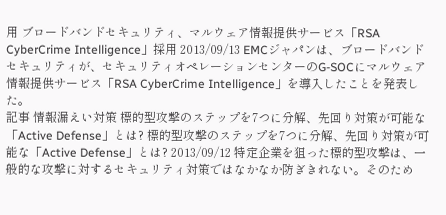用 ブロードバンドセキュリティ、マルウェア情報提供サービス「RSA CyberCrime Intelligence」採用 2013/09/13 EMCジャパンは、ブロードバンドセキュリティが、セキュリティオペレーションセンターのG-SOCにマルウェア情報提供サービス「RSA CyberCrime Intelligence」を導入したことを発表した。
記事 情報漏えい対策 標的型攻撃のステップを7つに分解、先回り対策が可能な「Active Defense」とは? 標的型攻撃のステップを7つに分解、先回り対策が可能な「Active Defense」とは? 2013/09/12 特定企業を狙った標的型攻撃は、一般的な攻撃に対するセキュリティ対策ではなかなか防ぎきれない。そのため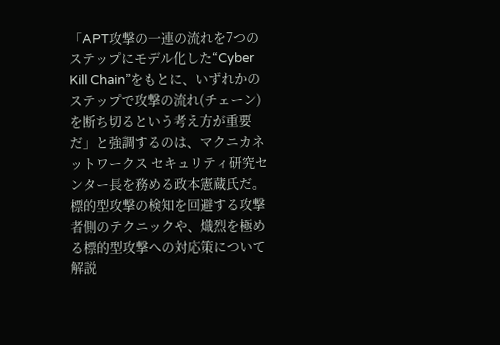「APT攻撃の一連の流れを7つのステップにモデル化した“Cyber Kill Chain”をもとに、いずれかのステップで攻撃の流れ(チェーン)を断ち切るという考え方が重要だ」と強調するのは、マクニカネットワークス セキュリティ研究センター長を務める政本憲蔵氏だ。標的型攻撃の検知を回避する攻撃者側のテクニックや、熾烈を極める標的型攻撃への対応策について解説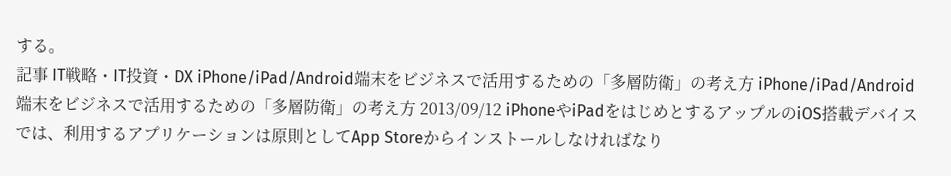する。
記事 IT戦略・IT投資・DX iPhone/iPad/Android端末をビジネスで活用するための「多層防衛」の考え方 iPhone/iPad/Android端末をビジネスで活用するための「多層防衛」の考え方 2013/09/12 iPhoneやiPadをはじめとするアップルのiOS搭載デバイスでは、利用するアプリケーションは原則としてApp Storeからインストールしなければなり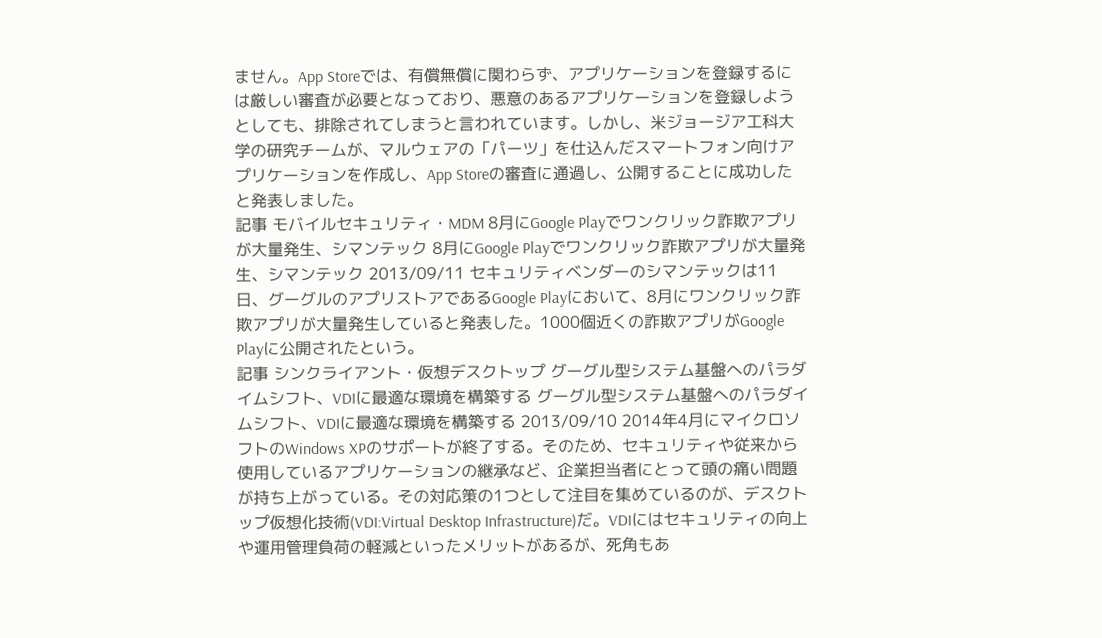ません。App Storeでは、有償無償に関わらず、アプリケーションを登録するには厳しい審査が必要となっており、悪意のあるアプリケーションを登録しようとしても、排除されてしまうと言われています。しかし、米ジョージア工科大学の研究チームが、マルウェアの「パーツ」を仕込んだスマートフォン向けアプリケーションを作成し、App Storeの審査に通過し、公開することに成功したと発表しました。
記事 モバイルセキュリティ・MDM 8月にGoogle Playでワンクリック詐欺アプリが大量発生、シマンテック 8月にGoogle Playでワンクリック詐欺アプリが大量発生、シマンテック 2013/09/11 セキュリティベンダーのシマンテックは11日、グーグルのアプリストアであるGoogle Playにおいて、8月にワンクリック詐欺アプリが大量発生していると発表した。1000個近くの詐欺アプリがGoogle Playに公開されたという。
記事 シンクライアント・仮想デスクトップ グーグル型システム基盤へのパラダイムシフト、VDIに最適な環境を構築する グーグル型システム基盤へのパラダイムシフト、VDIに最適な環境を構築する 2013/09/10 2014年4月にマイクロソフトのWindows XPのサポートが終了する。そのため、セキュリティや従来から使用しているアプリケーションの継承など、企業担当者にとって頭の痛い問題が持ち上がっている。その対応策の1つとして注目を集めているのが、デスクトップ仮想化技術(VDI:Virtual Desktop Infrastructure)だ。VDIにはセキュリティの向上や運用管理負荷の軽減といったメリットがあるが、死角もあ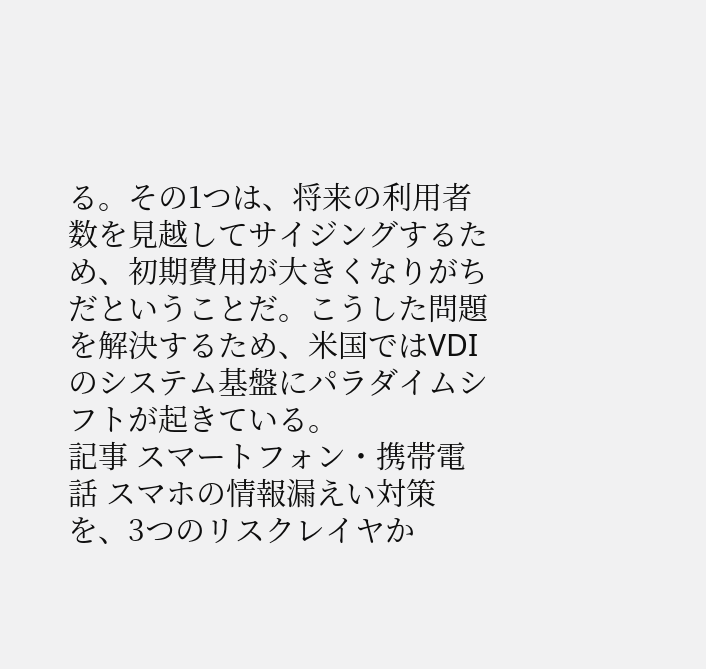る。その1つは、将来の利用者数を見越してサイジングするため、初期費用が大きくなりがちだということだ。こうした問題を解決するため、米国ではVDIのシステム基盤にパラダイムシフトが起きている。
記事 スマートフォン・携帯電話 スマホの情報漏えい対策を、3つのリスクレイヤか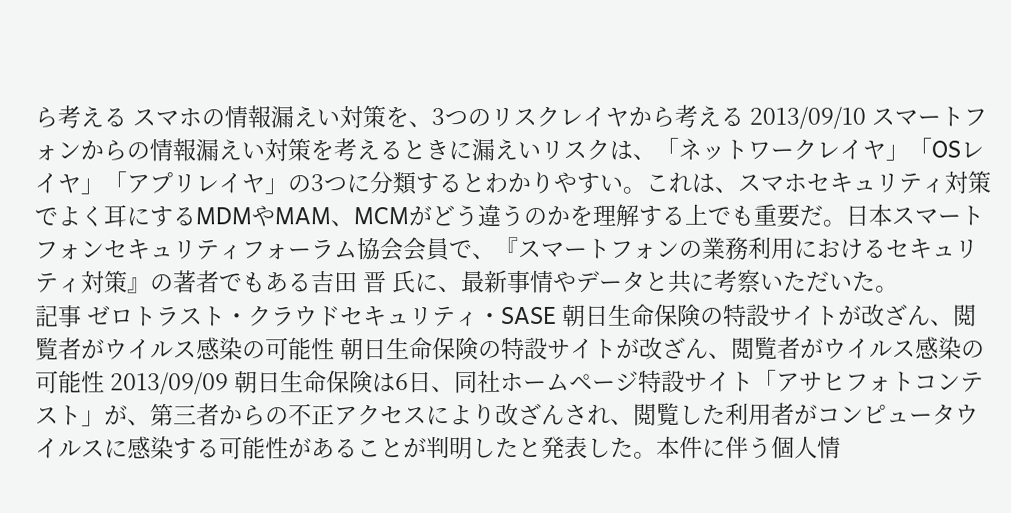ら考える スマホの情報漏えい対策を、3つのリスクレイヤから考える 2013/09/10 スマートフォンからの情報漏えい対策を考えるときに漏えいリスクは、「ネットワークレイヤ」「OSレイヤ」「アプリレイヤ」の3つに分類するとわかりやすい。これは、スマホセキュリティ対策でよく耳にするMDMやMAM、MCMがどう違うのかを理解する上でも重要だ。日本スマートフォンセキュリティフォーラム協会会員で、『スマートフォンの業務利用におけるセキュリティ対策』の著者でもある吉田 晋 氏に、最新事情やデータと共に考察いただいた。
記事 ゼロトラスト・クラウドセキュリティ・SASE 朝日生命保険の特設サイトが改ざん、閲覧者がウイルス感染の可能性 朝日生命保険の特設サイトが改ざん、閲覧者がウイルス感染の可能性 2013/09/09 朝日生命保険は6日、同社ホームページ特設サイト「アサヒフォトコンテスト」が、第三者からの不正アクセスにより改ざんされ、閲覧した利用者がコンピュータウイルスに感染する可能性があることが判明したと発表した。本件に伴う個人情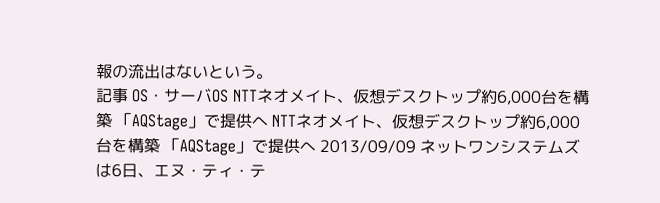報の流出はないという。
記事 OS・サーバOS NTTネオメイト、仮想デスクトップ約6,000台を構築 「AQStage」で提供へ NTTネオメイト、仮想デスクトップ約6,000台を構築 「AQStage」で提供へ 2013/09/09 ネットワンシステムズは6日、エヌ・ティ・テ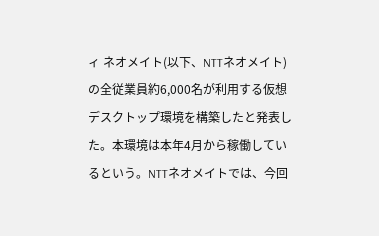ィ ネオメイト(以下、NTTネオメイト)の全従業員約6,000名が利用する仮想デスクトップ環境を構築したと発表した。本環境は本年4月から稼働しているという。NTTネオメイトでは、今回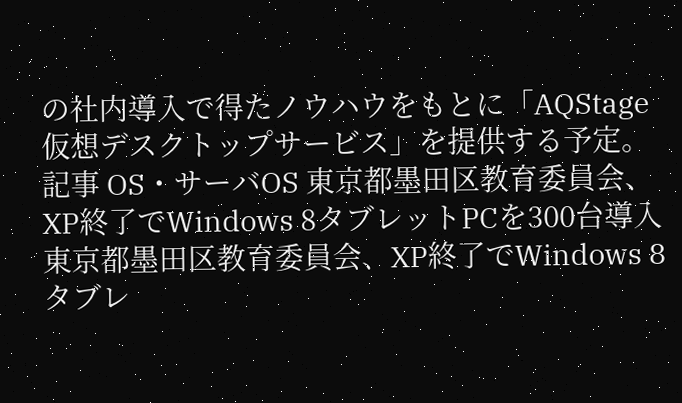の社内導入で得たノウハウをもとに「AQStage 仮想デスクトップサービス」を提供する予定。
記事 OS・サーバOS 東京都墨田区教育委員会、XP終了でWindows 8タブレットPCを300台導入 東京都墨田区教育委員会、XP終了でWindows 8タブレ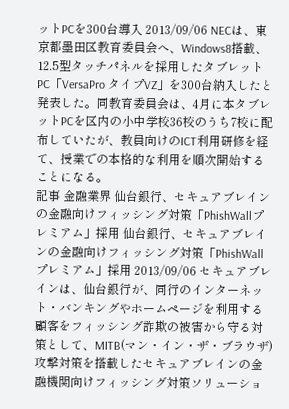ットPCを300台導入 2013/09/06 NECは、東京都墨田区教育委員会へ、Windows8搭載、12.5型タッチパネルを採用したタブレットPC「VersaPro タイプVZ」を300台納入したと発表した。同教育委員会は、4月に本タブレットPCを区内の小中学校36校のうち7校に配布していたが、教員向けのICT利用研修を経て、授業での本格的な利用を順次開始することになる。
記事 金融業界 仙台銀行、セキュアブレインの金融向けフィッシング対策「PhishWallプレミアム」採用 仙台銀行、セキュアブレインの金融向けフィッシング対策「PhishWallプレミアム」採用 2013/09/06 セキュアブレインは、仙台銀行が、同行のインターネット・バンキングやホームページを利用する顧客をフィッシング詐欺の被害から守る対策として、MITB(マン・イン・ザ・ブラウザ)攻撃対策を搭載したセキュアブレインの金融機関向けフィッシング対策ソリューショ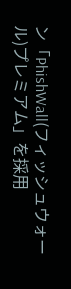ン「PhishWall(フィッシュウォール)プレミアム」を採用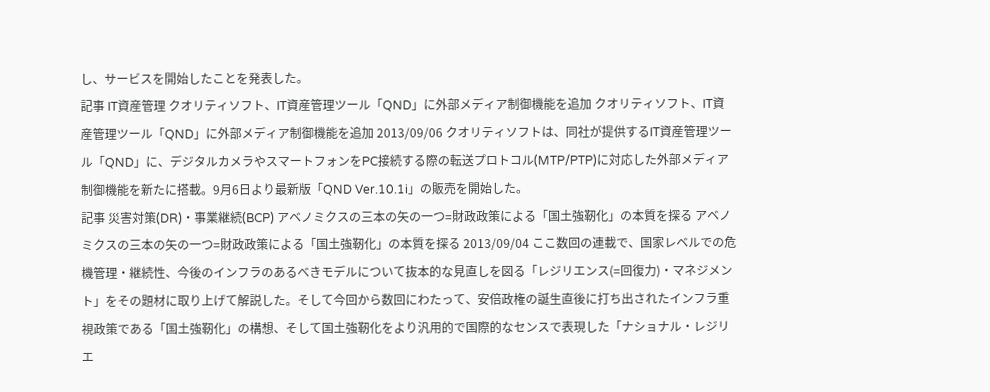し、サービスを開始したことを発表した。
記事 IT資産管理 クオリティソフト、IT資産管理ツール「QND」に外部メディア制御機能を追加 クオリティソフト、IT資産管理ツール「QND」に外部メディア制御機能を追加 2013/09/06 クオリティソフトは、同社が提供するIT資産管理ツール「QND」に、デジタルカメラやスマートフォンをPC接続する際の転送プロトコル(MTP/PTP)に対応した外部メディア制御機能を新たに搭載。9月6日より最新版「QND Ver.10.1i」の販売を開始した。
記事 災害対策(DR)・事業継続(BCP) アベノミクスの三本の矢の一つ=財政政策による「国土強靭化」の本質を探る アベノミクスの三本の矢の一つ=財政政策による「国土強靭化」の本質を探る 2013/09/04 ここ数回の連載で、国家レベルでの危機管理・継続性、今後のインフラのあるべきモデルについて抜本的な見直しを図る「レジリエンス(=回復力)・マネジメント」をその題材に取り上げて解説した。そして今回から数回にわたって、安倍政権の誕生直後に打ち出されたインフラ重視政策である「国土強靭化」の構想、そして国土強靭化をより汎用的で国際的なセンスで表現した「ナショナル・レジリエ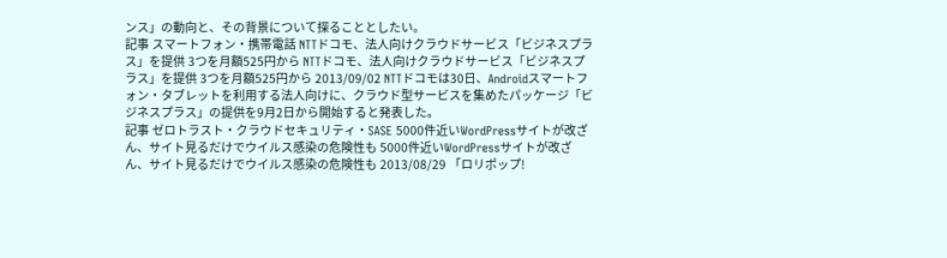ンス」の動向と、その背景について探ることとしたい。
記事 スマートフォン・携帯電話 NTTドコモ、法人向けクラウドサービス「ビジネスプラス」を提供 3つを月額525円から NTTドコモ、法人向けクラウドサービス「ビジネスプラス」を提供 3つを月額525円から 2013/09/02 NTTドコモは30日、Androidスマートフォン・タブレットを利用する法人向けに、クラウド型サービスを集めたパッケージ「ビジネスプラス」の提供を9月2日から開始すると発表した。
記事 ゼロトラスト・クラウドセキュリティ・SASE 5000件近いWordPressサイトが改ざん、サイト見るだけでウイルス感染の危険性も 5000件近いWordPressサイトが改ざん、サイト見るだけでウイルス感染の危険性も 2013/08/29 「ロリポップ!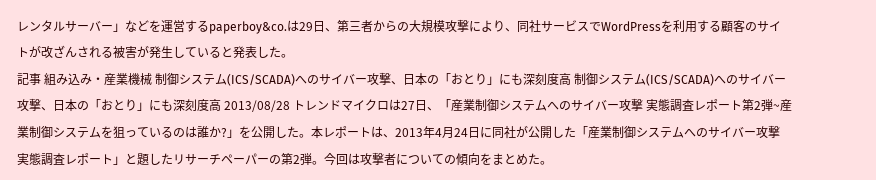レンタルサーバー」などを運営するpaperboy&co.は29日、第三者からの大規模攻撃により、同社サービスでWordPressを利用する顧客のサイトが改ざんされる被害が発生していると発表した。
記事 組み込み・産業機械 制御システム(ICS/SCADA)へのサイバー攻撃、日本の「おとり」にも深刻度高 制御システム(ICS/SCADA)へのサイバー攻撃、日本の「おとり」にも深刻度高 2013/08/28 トレンドマイクロは27日、「産業制御システムへのサイバー攻撃 実態調査レポート第2弾~産業制御システムを狙っているのは誰か?」を公開した。本レポートは、2013年4月24日に同社が公開した「産業制御システムへのサイバー攻撃 実態調査レポート」と題したリサーチペーパーの第2弾。今回は攻撃者についての傾向をまとめた。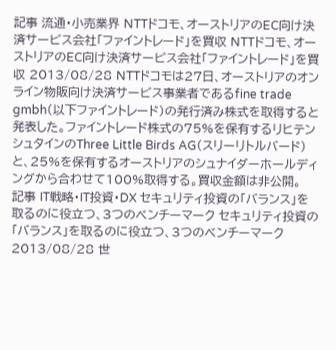記事 流通・小売業界 NTTドコモ、オーストリアのEC向け決済サービス会社「ファイントレード」を買収 NTTドコモ、オーストリアのEC向け決済サービス会社「ファイントレード」を買収 2013/08/28 NTTドコモは27日、オーストリアのオンライン物販向け決済サービス事業者であるfine trade gmbh(以下ファイントレード)の発行済み株式を取得すると発表した。ファイントレード株式の75%を保有するリヒテンシュタインのThree Little Birds AG(スリーリトルバード)と、25%を保有するオーストリアのシュナイダーホールディングから合わせて100%取得する。買収金額は非公開。
記事 IT戦略・IT投資・DX セキュリティ投資の「バランス」を取るのに役立つ、3つのベンチーマーク セキュリティ投資の「バランス」を取るのに役立つ、3つのベンチーマーク 2013/08/28 世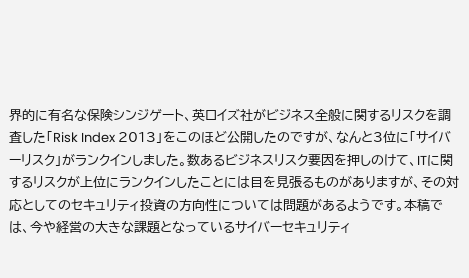界的に有名な保険シンジゲート、英ロイズ社がビジネス全般に関するリスクを調査した「Risk Index 2013」をこのほど公開したのですが、なんと3位に「サイバーリスク」がランクインしました。数あるビジネスリスク要因を押しのけて、ITに関するリスクが上位にランクインしたことには目を見張るものがありますが、その対応としてのセキュリティ投資の方向性については問題があるようです。本稿では、今や経営の大きな課題となっているサイバーセキュリティ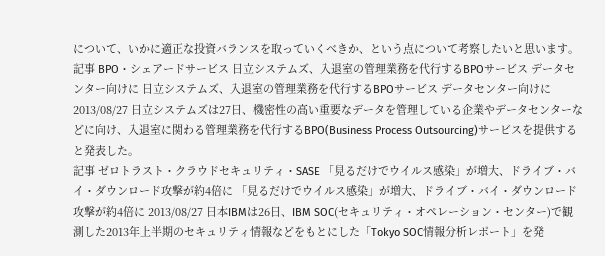について、いかに適正な投資バランスを取っていくべきか、という点について考察したいと思います。
記事 BPO・シェアードサービス 日立システムズ、入退室の管理業務を代行するBPOサービス データセンター向けに 日立システムズ、入退室の管理業務を代行するBPOサービス データセンター向けに 2013/08/27 日立システムズは27日、機密性の高い重要なデータを管理している企業やデータセンターなどに向け、入退室に関わる管理業務を代行するBPO(Business Process Outsourcing)サービスを提供すると発表した。
記事 ゼロトラスト・クラウドセキュリティ・SASE 「見るだけでウイルス感染」が増大、ドライブ・バイ・ダウンロード攻撃が約4倍に 「見るだけでウイルス感染」が増大、ドライブ・バイ・ダウンロード攻撃が約4倍に 2013/08/27 日本IBMは26日、IBM SOC(セキュリティ・オペレーション・センター)で観測した2013年上半期のセキュリティ情報などをもとにした「Tokyo SOC情報分析レポート」を発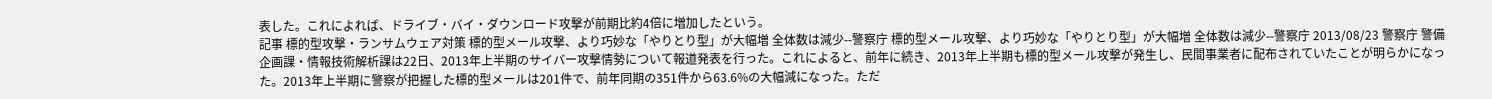表した。これによれば、ドライブ・バイ・ダウンロード攻撃が前期比約4倍に増加したという。
記事 標的型攻撃・ランサムウェア対策 標的型メール攻撃、より巧妙な「やりとり型」が大幅増 全体数は減少--警察庁 標的型メール攻撃、より巧妙な「やりとり型」が大幅増 全体数は減少--警察庁 2013/08/23 警察庁 警備企画課・情報技術解析課は22日、2013年上半期のサイバー攻撃情勢について報道発表を行った。これによると、前年に続き、2013年上半期も標的型メール攻撃が発生し、民間事業者に配布されていたことが明らかになった。2013年上半期に警察が把握した標的型メールは201件で、前年同期の351件から63.6%の大幅減になった。ただ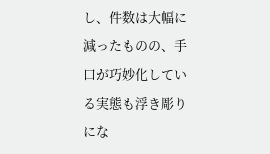し、件数は大幅に減ったものの、手口が巧妙化している実態も浮き彫りにな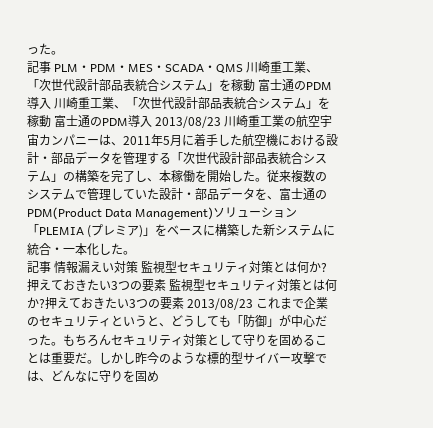った。
記事 PLM・PDM・MES・SCADA・QMS 川崎重工業、「次世代設計部品表統合システム」を稼動 富士通のPDM導入 川崎重工業、「次世代設計部品表統合システム」を稼動 富士通のPDM導入 2013/08/23 川崎重工業の航空宇宙カンパニーは、2011年5月に着手した航空機における設計・部品データを管理する「次世代設計部品表統合システム」の構築を完了し、本稼働を開始した。従来複数のシステムで管理していた設計・部品データを、富士通のPDM(Product Data Management)ソリューション「PLEMIA (プレミア)」をベースに構築した新システムに統合・一本化した。
記事 情報漏えい対策 監視型セキュリティ対策とは何か?押えておきたい3つの要素 監視型セキュリティ対策とは何か?押えておきたい3つの要素 2013/08/23 これまで企業のセキュリティというと、どうしても「防御」が中心だった。もちろんセキュリティ対策として守りを固めることは重要だ。しかし昨今のような標的型サイバー攻撃では、どんなに守りを固め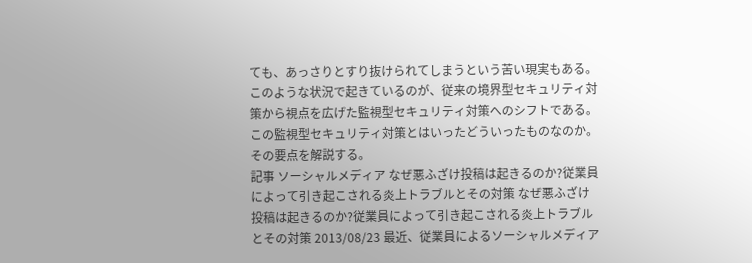ても、あっさりとすり抜けられてしまうという苦い現実もある。このような状況で起きているのが、従来の境界型セキュリティ対策から視点を広げた監視型セキュリティ対策へのシフトである。この監視型セキュリティ対策とはいったどういったものなのか。その要点を解説する。
記事 ソーシャルメディア なぜ悪ふざけ投稿は起きるのか?従業員によって引き起こされる炎上トラブルとその対策 なぜ悪ふざけ投稿は起きるのか?従業員によって引き起こされる炎上トラブルとその対策 2013/08/23 最近、従業員によるソーシャルメディア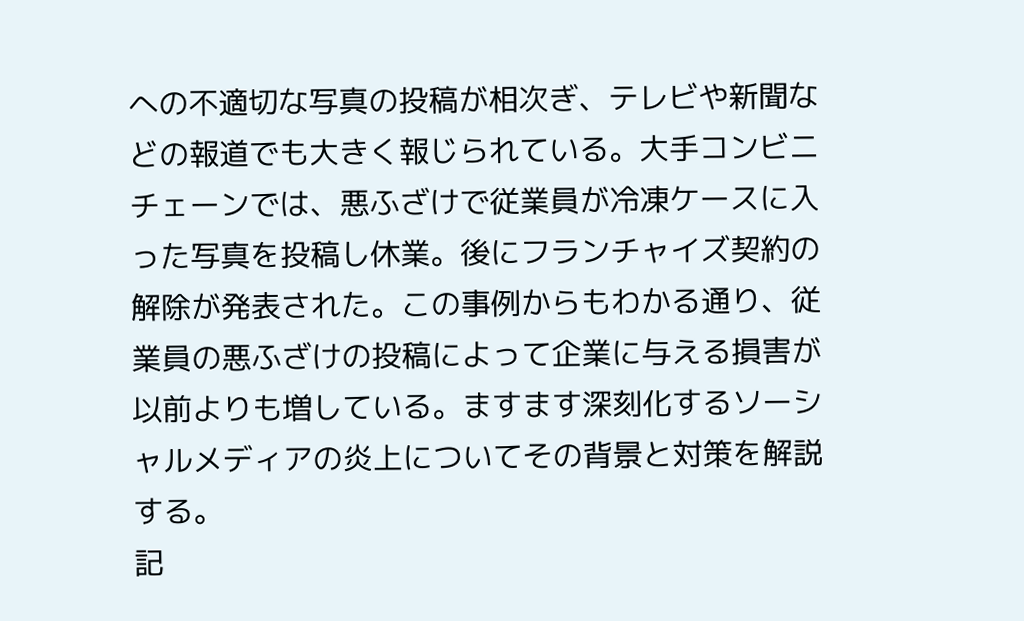への不適切な写真の投稿が相次ぎ、テレビや新聞などの報道でも大きく報じられている。大手コンビニチェーンでは、悪ふざけで従業員が冷凍ケースに入った写真を投稿し休業。後にフランチャイズ契約の解除が発表された。この事例からもわかる通り、従業員の悪ふざけの投稿によって企業に与える損害が以前よりも増している。ますます深刻化するソーシャルメディアの炎上についてその背景と対策を解説する。
記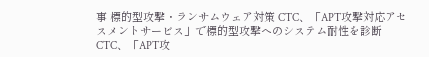事 標的型攻撃・ランサムウェア対策 CTC、「APT攻撃対応アセスメントサービス」で標的型攻撃へのシステム耐性を診断 CTC、「APT攻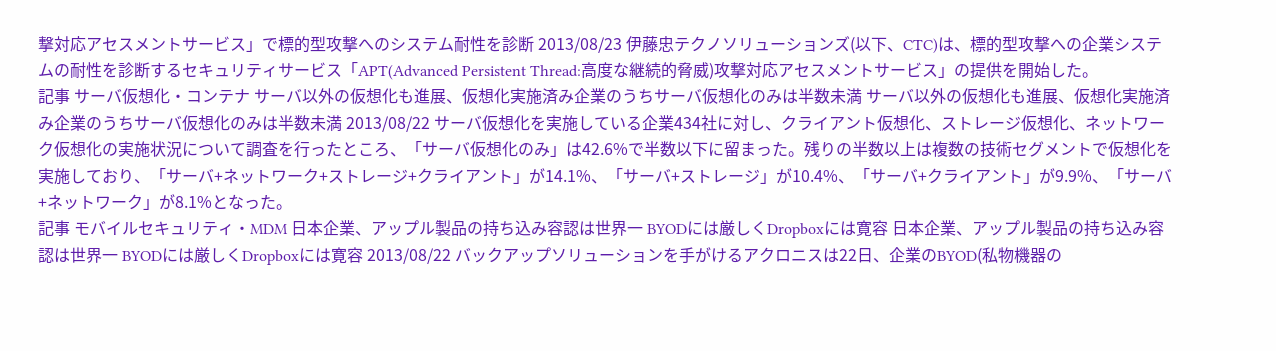撃対応アセスメントサービス」で標的型攻撃へのシステム耐性を診断 2013/08/23 伊藤忠テクノソリューションズ(以下、CTC)は、標的型攻撃への企業システムの耐性を診断するセキュリティサービス「APT(Advanced Persistent Thread:高度な継続的脅威)攻撃対応アセスメントサービス」の提供を開始した。
記事 サーバ仮想化・コンテナ サーバ以外の仮想化も進展、仮想化実施済み企業のうちサーバ仮想化のみは半数未満 サーバ以外の仮想化も進展、仮想化実施済み企業のうちサーバ仮想化のみは半数未満 2013/08/22 サーバ仮想化を実施している企業434社に対し、クライアント仮想化、ストレージ仮想化、ネットワーク仮想化の実施状況について調査を行ったところ、「サーバ仮想化のみ」は42.6%で半数以下に留まった。残りの半数以上は複数の技術セグメントで仮想化を実施しており、「サーバ+ネットワーク+ストレージ+クライアント」が14.1%、「サーバ+ストレージ」が10.4%、「サーバ+クライアント」が9.9%、「サーバ+ネットワーク」が8.1%となった。
記事 モバイルセキュリティ・MDM 日本企業、アップル製品の持ち込み容認は世界一 BYODには厳しくDropboxには寛容 日本企業、アップル製品の持ち込み容認は世界一 BYODには厳しくDropboxには寛容 2013/08/22 バックアップソリューションを手がけるアクロニスは22日、企業のBYOD(私物機器の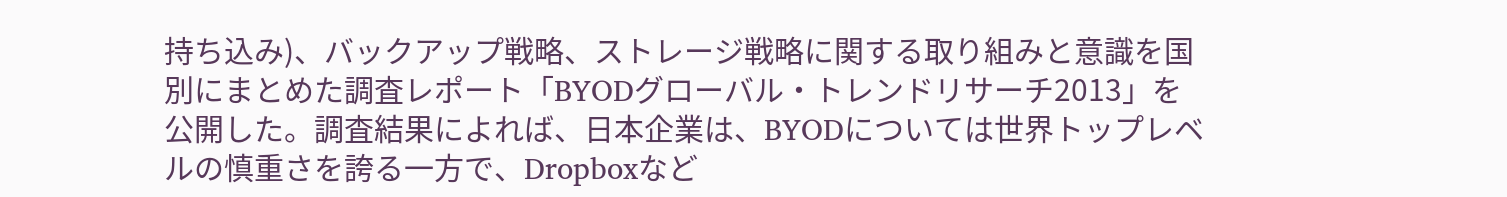持ち込み)、バックアップ戦略、ストレージ戦略に関する取り組みと意識を国別にまとめた調査レポート「BYODグローバル・トレンドリサーチ2013」を公開した。調査結果によれば、日本企業は、BYODについては世界トップレベルの慎重さを誇る一方で、Dropboxなど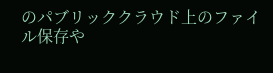のパブリッククラウド上のファイル保存や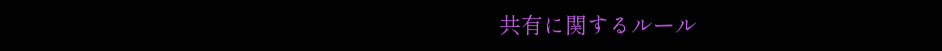共有に関するルール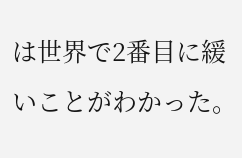は世界で2番目に緩いことがわかった。